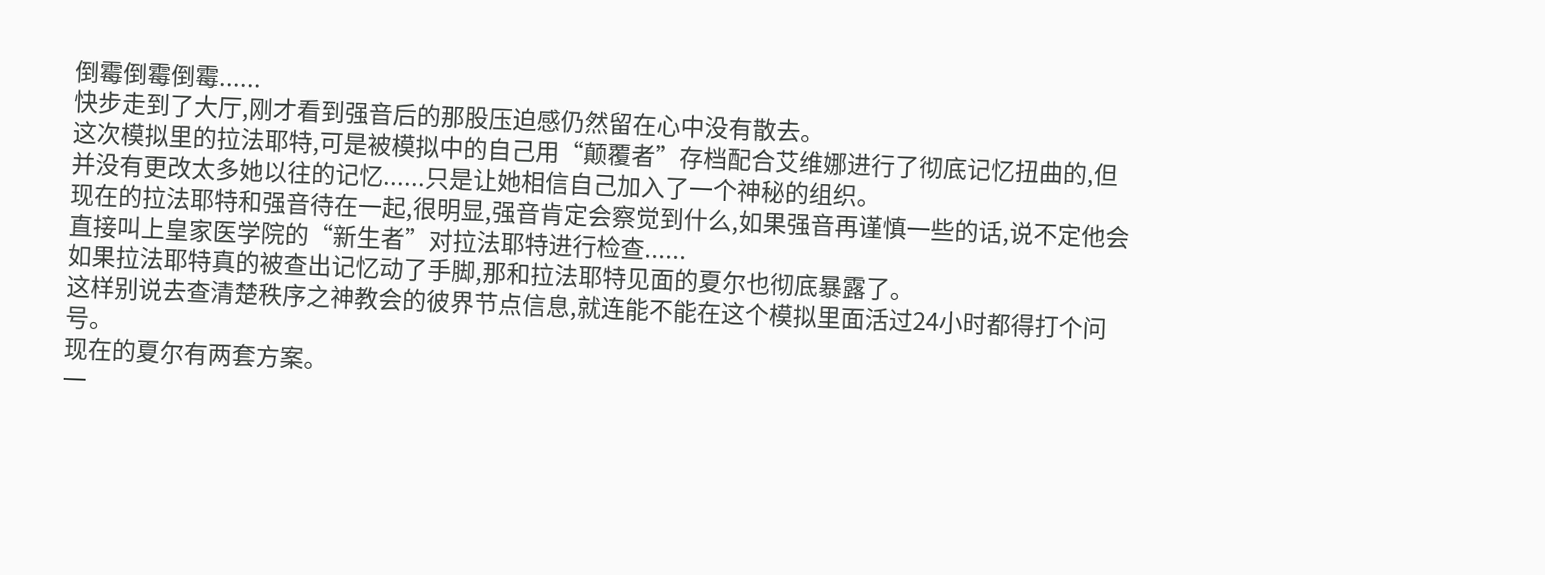倒霉倒霉倒霉......
快步走到了大厅,刚才看到强音后的那股压迫感仍然留在心中没有散去。
这次模拟里的拉法耶特,可是被模拟中的自己用“颠覆者”存档配合艾维娜进行了彻底记忆扭曲的,但并没有更改太多她以往的记忆......只是让她相信自己加入了一个神秘的组织。
现在的拉法耶特和强音待在一起,很明显,强音肯定会察觉到什么,如果强音再谨慎一些的话,说不定他会直接叫上皇家医学院的“新生者”对拉法耶特进行检查......
如果拉法耶特真的被查出记忆动了手脚,那和拉法耶特见面的夏尔也彻底暴露了。
这样别说去查清楚秩序之神教会的彼界节点信息,就连能不能在这个模拟里面活过24小时都得打个问号。
现在的夏尔有两套方案。
一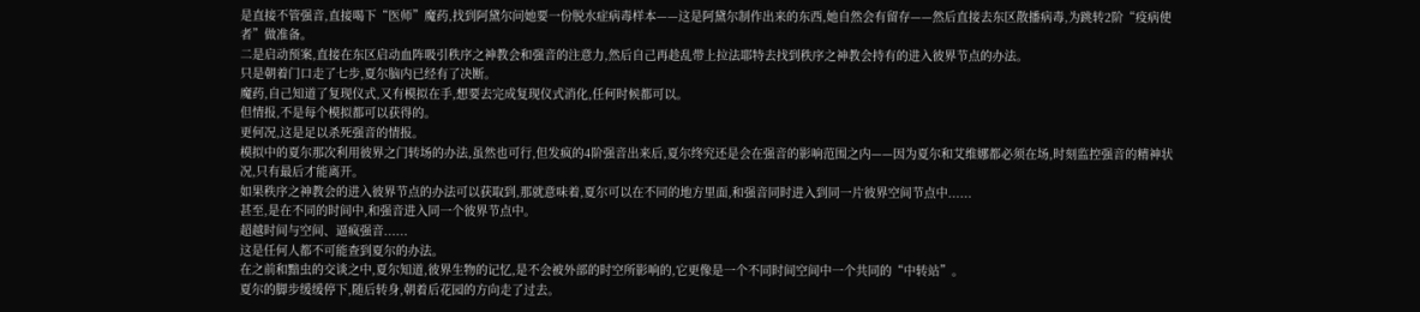是直接不管强音,直接喝下“医师”魔药,找到阿黛尔问她要一份脱水症病毒样本——这是阿黛尔制作出来的东西,她自然会有留存——然后直接去东区散播病毒,为跳转2阶“疫病使者”做准备。
二是启动预案,直接在东区启动血阵吸引秩序之神教会和强音的注意力,然后自己再趁乱带上拉法耶特去找到秩序之神教会持有的进入彼界节点的办法。
只是朝着门口走了七步,夏尔脑内已经有了决断。
魔药,自己知道了复现仪式,又有模拟在手,想要去完成复现仪式消化,任何时候都可以。
但情报,不是每个模拟都可以获得的。
更何况,这是足以杀死强音的情报。
模拟中的夏尔那次利用彼界之门转场的办法,虽然也可行,但发疯的4阶强音出来后,夏尔终究还是会在强音的影响范围之内——因为夏尔和艾维娜都必须在场,时刻监控强音的精神状况,只有最后才能离开。
如果秩序之神教会的进入彼界节点的办法可以获取到,那就意味着,夏尔可以在不同的地方里面,和强音同时进入到同一片彼界空间节点中......
甚至,是在不同的时间中,和强音进入同一个彼界节点中。
超越时间与空间、逼疯强音......
这是任何人都不可能查到夏尔的办法。
在之前和黯虫的交谈之中,夏尔知道,彼界生物的记忆,是不会被外部的时空所影响的,它更像是一个不同时间空间中一个共同的“中转站”。
夏尔的脚步缓缓停下,随后转身,朝着后花园的方向走了过去。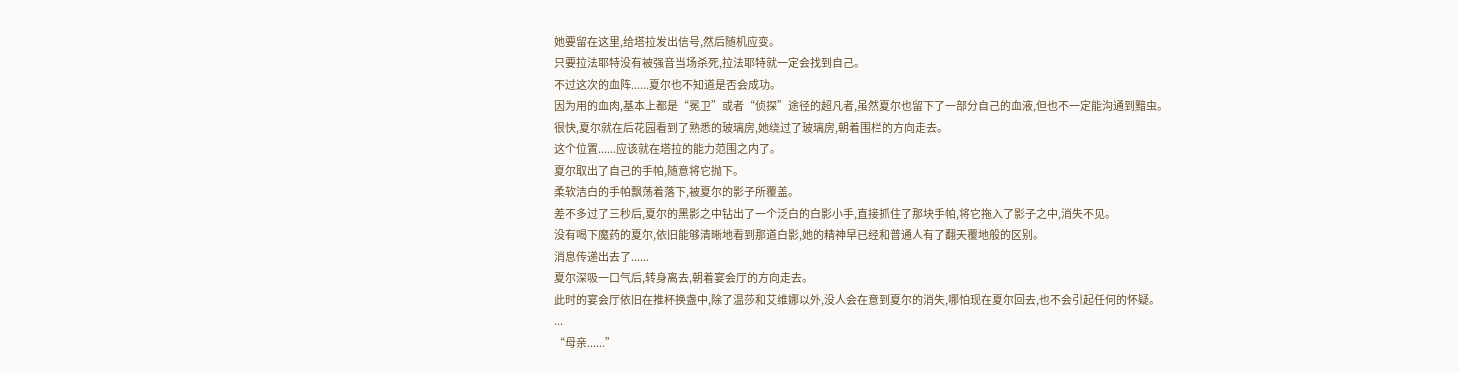她要留在这里,给塔拉发出信号,然后随机应变。
只要拉法耶特没有被强音当场杀死,拉法耶特就一定会找到自己。
不过这次的血阵......夏尔也不知道是否会成功。
因为用的血肉,基本上都是“冕卫”或者“侦探”途径的超凡者,虽然夏尔也留下了一部分自己的血液,但也不一定能沟通到黯虫。
很快,夏尔就在后花园看到了熟悉的玻璃房,她绕过了玻璃房,朝着围栏的方向走去。
这个位置......应该就在塔拉的能力范围之内了。
夏尔取出了自己的手帕,随意将它抛下。
柔软洁白的手帕飘荡着落下,被夏尔的影子所覆盖。
差不多过了三秒后,夏尔的黑影之中钻出了一个泛白的白影小手,直接抓住了那块手帕,将它拖入了影子之中,消失不见。
没有喝下魔药的夏尔,依旧能够清晰地看到那道白影,她的精神早已经和普通人有了翻天覆地般的区别。
消息传递出去了......
夏尔深吸一口气后,转身离去,朝着宴会厅的方向走去。
此时的宴会厅依旧在推杯换盏中,除了温莎和艾维娜以外,没人会在意到夏尔的消失,哪怕现在夏尔回去,也不会引起任何的怀疑。
...
“母亲......”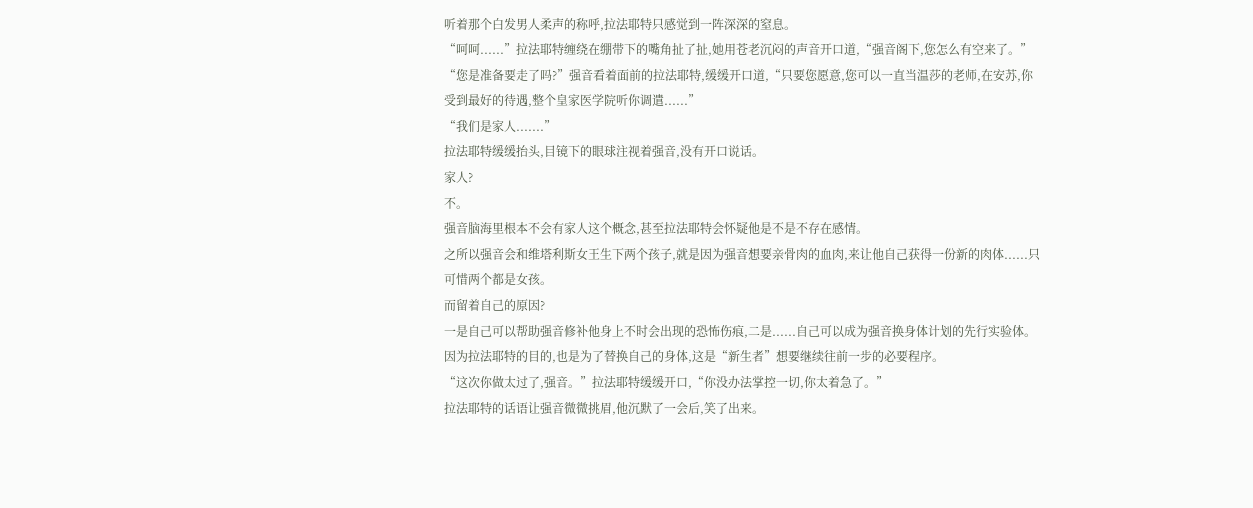听着那个白发男人柔声的称呼,拉法耶特只感觉到一阵深深的窒息。
“呵呵......”拉法耶特缠绕在绷带下的嘴角扯了扯,她用苍老沉闷的声音开口道,“强音阁下,您怎么有空来了。”
“您是准备要走了吗?”强音看着面前的拉法耶特,缓缓开口道,“只要您愿意,您可以一直当温莎的老师,在安苏,你受到最好的待遇,整个皇家医学院听你调遣......”
“我们是家人.......”
拉法耶特缓缓抬头,目镜下的眼球注视着强音,没有开口说话。
家人?
不。
强音脑海里根本不会有家人这个概念,甚至拉法耶特会怀疑他是不是不存在感情。
之所以强音会和维塔利斯女王生下两个孩子,就是因为强音想要亲骨肉的血肉,来让他自己获得一份新的肉体......只可惜两个都是女孩。
而留着自己的原因?
一是自己可以帮助强音修补他身上不时会出现的恐怖伤痕,二是......自己可以成为强音换身体计划的先行实验体。
因为拉法耶特的目的,也是为了替换自己的身体,这是“新生者”想要继续往前一步的必要程序。
“这次你做太过了,强音。”拉法耶特缓缓开口,“你没办法掌控一切,你太着急了。”
拉法耶特的话语让强音微微挑眉,他沉默了一会后,笑了出来。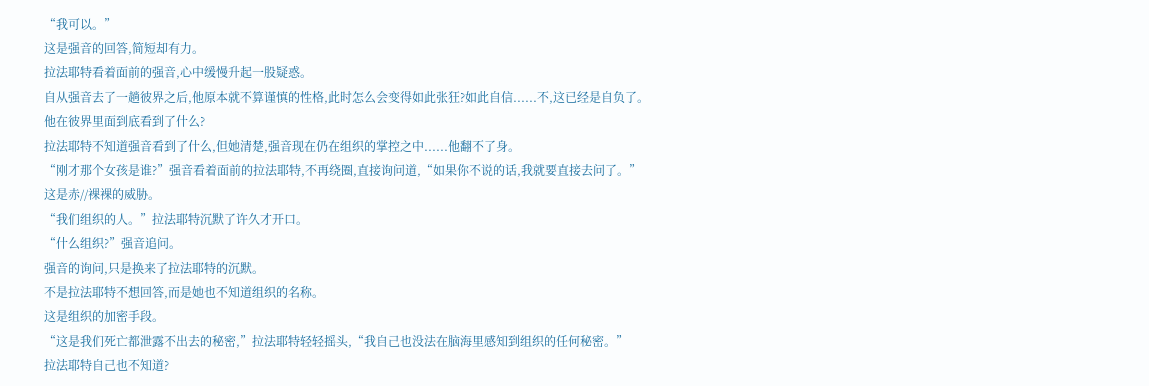“我可以。”
这是强音的回答,简短却有力。
拉法耶特看着面前的强音,心中缓慢升起一股疑惑。
自从强音去了一趟彼界之后,他原本就不算谨慎的性格,此时怎么会变得如此张狂?如此自信......不,这已经是自负了。
他在彼界里面到底看到了什么?
拉法耶特不知道强音看到了什么,但她清楚,强音现在仍在组织的掌控之中......他翻不了身。
“刚才那个女孩是谁?”强音看着面前的拉法耶特,不再绕圈,直接询问道,“如果你不说的话,我就要直接去问了。”
这是赤//裸裸的威胁。
“我们组织的人。”拉法耶特沉默了许久才开口。
“什么组织?”强音追问。
强音的询问,只是换来了拉法耶特的沉默。
不是拉法耶特不想回答,而是她也不知道组织的名称。
这是组织的加密手段。
“这是我们死亡都泄露不出去的秘密,”拉法耶特轻轻摇头,“我自己也没法在脑海里感知到组织的任何秘密。”
拉法耶特自己也不知道?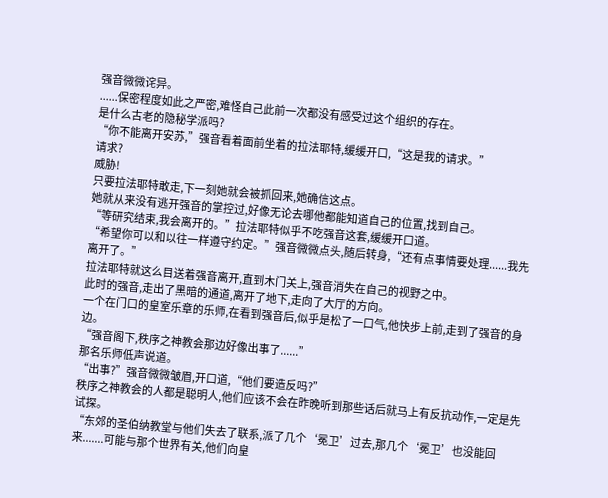强音微微诧异。
......保密程度如此之严密,难怪自己此前一次都没有感受过这个组织的存在。
是什么古老的隐秘学派吗?
“你不能离开安苏,”强音看着面前坐着的拉法耶特,缓缓开口,“这是我的请求。”
请求?
威胁!
只要拉法耶特敢走,下一刻她就会被抓回来,她确信这点。
她就从来没有逃开强音的掌控过,好像无论去哪他都能知道自己的位置,找到自己。
“等研究结束,我会离开的。”拉法耶特似乎不吃强音这套,缓缓开口道。
“希望你可以和以往一样遵守约定。”强音微微点头,随后转身,“还有点事情要处理......我先离开了。”
拉法耶特就这么目送着强音离开,直到木门关上,强音消失在自己的视野之中。
此时的强音,走出了黑暗的通道,离开了地下,走向了大厅的方向。
一个在门口的皇室乐章的乐师,在看到强音后,似乎是松了一口气,他快步上前,走到了强音的身边。
“强音阁下,秩序之神教会那边好像出事了......”
那名乐师低声说道。
“出事?”强音微微皱眉,开口道,“他们要造反吗?”
秩序之神教会的人都是聪明人,他们应该不会在昨晚听到那些话后就马上有反抗动作,一定是先试探。
“东郊的圣伯纳教堂与他们失去了联系,派了几个‘冕卫’过去,那几个‘冕卫’也没能回来.......可能与那个世界有关,他们向皇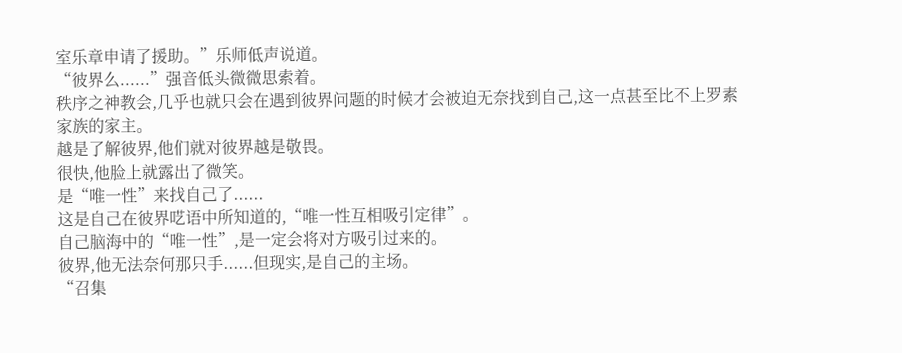室乐章申请了援助。”乐师低声说道。
“彼界么......”强音低头微微思索着。
秩序之神教会,几乎也就只会在遇到彼界问题的时候才会被迫无奈找到自己,这一点甚至比不上罗素家族的家主。
越是了解彼界,他们就对彼界越是敬畏。
很快,他脸上就露出了微笑。
是“唯一性”来找自己了......
这是自己在彼界呓语中所知道的,“唯一性互相吸引定律”。
自己脑海中的“唯一性”,是一定会将对方吸引过来的。
彼界,他无法奈何那只手......但现实,是自己的主场。
“召集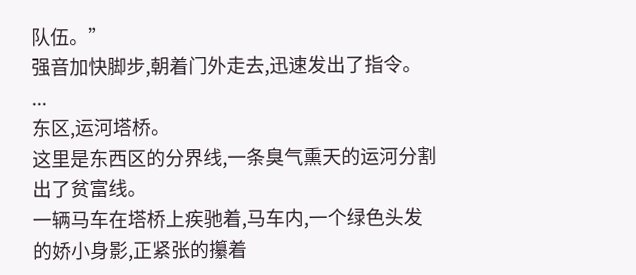队伍。”
强音加快脚步,朝着门外走去,迅速发出了指令。
...
东区,运河塔桥。
这里是东西区的分界线,一条臭气熏天的运河分割出了贫富线。
一辆马车在塔桥上疾驰着,马车内,一个绿色头发的娇小身影,正紧张的攥着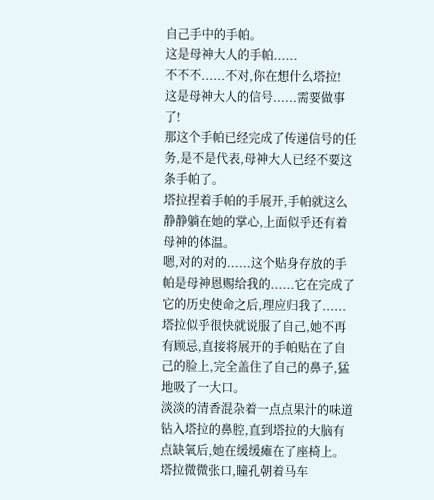自己手中的手帕。
这是母神大人的手帕......
不不不......不对,你在想什么塔拉!
这是母神大人的信号......需要做事了!
那这个手帕已经完成了传递信号的任务,是不是代表,母神大人已经不要这条手帕了。
塔拉捏着手帕的手展开,手帕就这么静静躺在她的掌心,上面似乎还有着母神的体温。
嗯,对的对的......这个贴身存放的手帕是母神恩赐给我的......它在完成了它的历史使命之后,理应归我了......
塔拉似乎很快就说服了自己,她不再有顾忌,直接将展开的手帕贴在了自己的脸上,完全盖住了自己的鼻子,猛地吸了一大口。
淡淡的清香混杂着一点点果汁的味道钻入塔拉的鼻腔,直到塔拉的大脑有点缺氧后,她在缓缓瘫在了座椅上。
塔拉微微张口,瞳孔朝着马车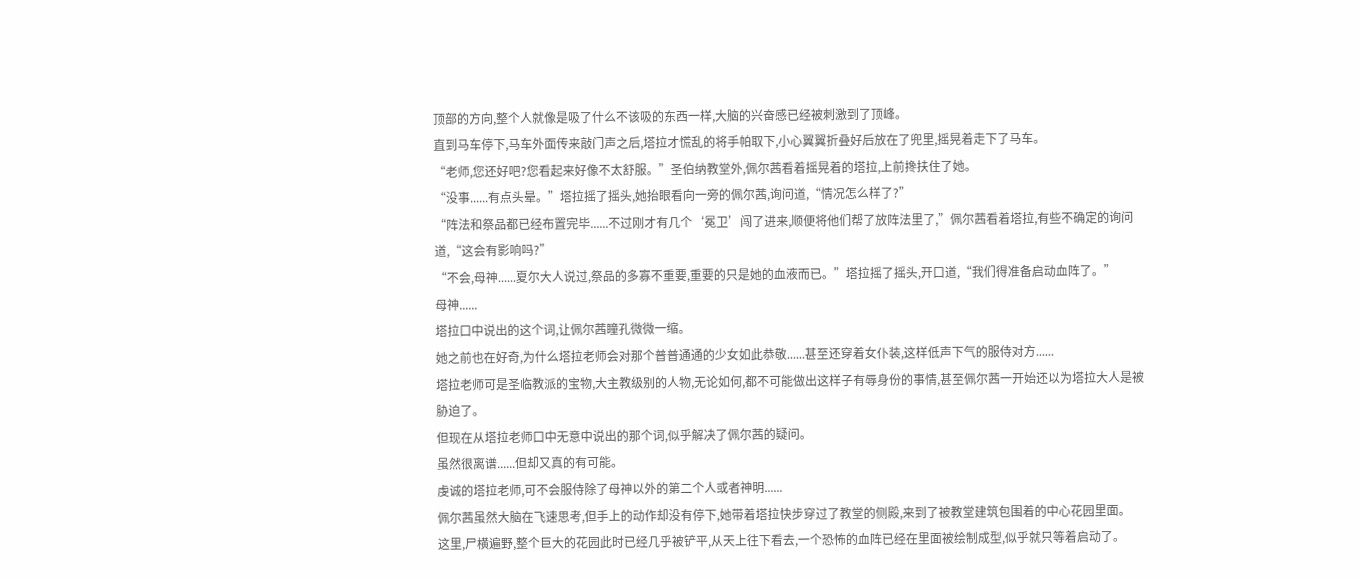顶部的方向,整个人就像是吸了什么不该吸的东西一样,大脑的兴奋感已经被刺激到了顶峰。
直到马车停下,马车外面传来敲门声之后,塔拉才慌乱的将手帕取下,小心翼翼折叠好后放在了兜里,摇晃着走下了马车。
“老师,您还好吧?您看起来好像不太舒服。”圣伯纳教堂外,佩尔茜看着摇晃着的塔拉,上前搀扶住了她。
“没事......有点头晕。”塔拉摇了摇头,她抬眼看向一旁的佩尔茜,询问道,“情况怎么样了?”
“阵法和祭品都已经布置完毕......不过刚才有几个‘冕卫’闯了进来,顺便将他们帮了放阵法里了,”佩尔茜看着塔拉,有些不确定的询问道,“这会有影响吗?”
“不会,母神......夏尔大人说过,祭品的多寡不重要,重要的只是她的血液而已。”塔拉摇了摇头,开口道,“我们得准备启动血阵了。”
母神......
塔拉口中说出的这个词,让佩尔茜瞳孔微微一缩。
她之前也在好奇,为什么塔拉老师会对那个普普通通的少女如此恭敬......甚至还穿着女仆装,这样低声下气的服侍对方......
塔拉老师可是圣临教派的宝物,大主教级别的人物,无论如何,都不可能做出这样子有辱身份的事情,甚至佩尔茜一开始还以为塔拉大人是被胁迫了。
但现在从塔拉老师口中无意中说出的那个词,似乎解决了佩尔茜的疑问。
虽然很离谱......但却又真的有可能。
虔诚的塔拉老师,可不会服侍除了母神以外的第二个人或者神明......
佩尔茜虽然大脑在飞速思考,但手上的动作却没有停下,她带着塔拉快步穿过了教堂的侧殿,来到了被教堂建筑包围着的中心花园里面。
这里,尸横遍野,整个巨大的花园此时已经几乎被铲平,从天上往下看去,一个恐怖的血阵已经在里面被绘制成型,似乎就只等着启动了。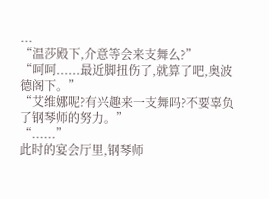...
“温莎殿下,介意等会来支舞么?”
“呵呵......最近脚扭伤了,就算了吧,奥波德阁下。”
“艾维娜呢?有兴趣来一支舞吗?不要辜负了钢琴师的努力。”
“......”
此时的宴会厅里,钢琴师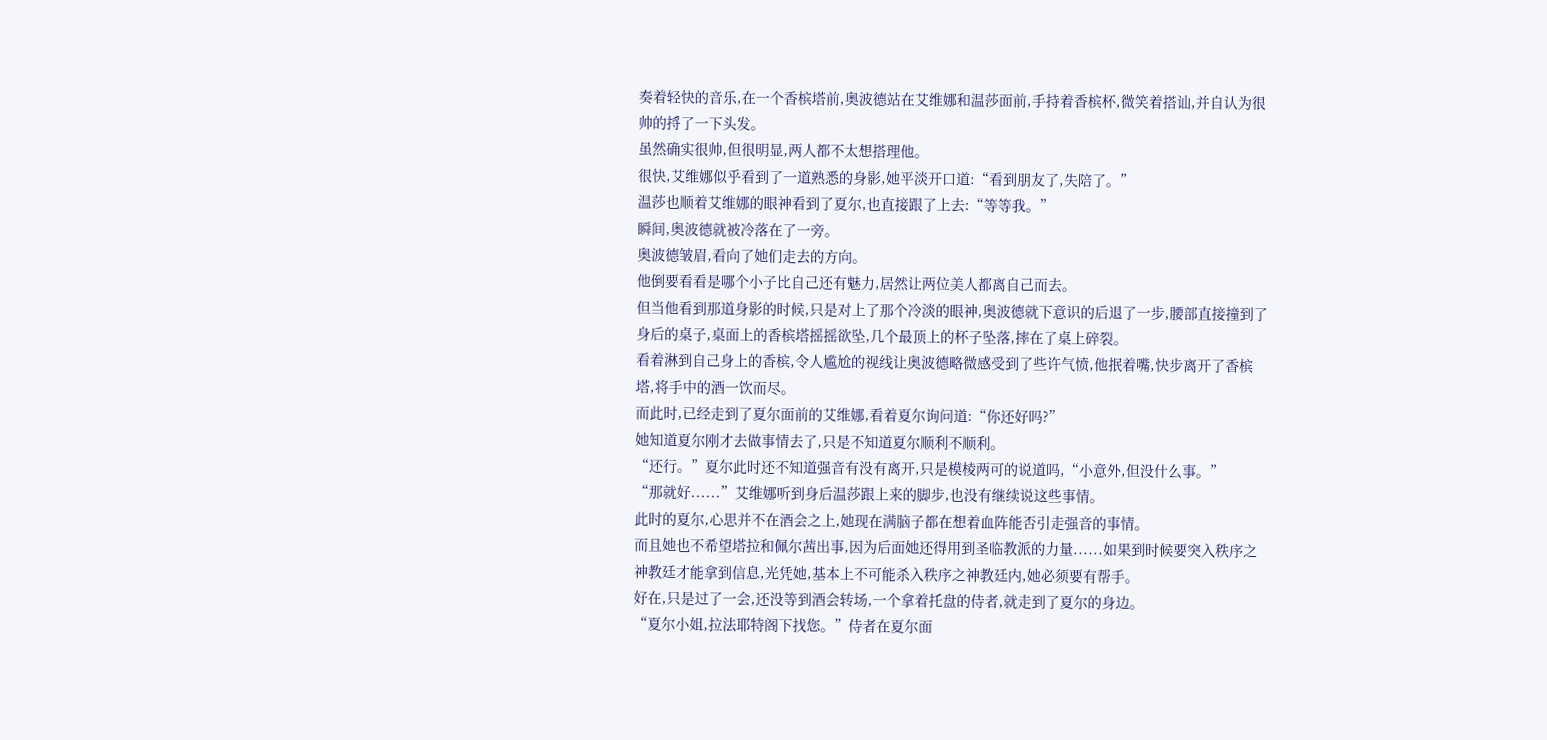奏着轻快的音乐,在一个香槟塔前,奥波德站在艾维娜和温莎面前,手持着香槟杯,微笑着搭讪,并自认为很帅的捋了一下头发。
虽然确实很帅,但很明显,两人都不太想搭理他。
很快,艾维娜似乎看到了一道熟悉的身影,她平淡开口道:“看到朋友了,失陪了。”
温莎也顺着艾维娜的眼神看到了夏尔,也直接跟了上去:“等等我。”
瞬间,奥波德就被冷落在了一旁。
奥波德皱眉,看向了她们走去的方向。
他倒要看看是哪个小子比自己还有魅力,居然让两位美人都离自己而去。
但当他看到那道身影的时候,只是对上了那个冷淡的眼神,奥波德就下意识的后退了一步,腰部直接撞到了身后的桌子,桌面上的香槟塔摇摇欲坠,几个最顶上的杯子坠落,摔在了桌上碎裂。
看着淋到自己身上的香槟,令人尴尬的视线让奥波德略微感受到了些许气愤,他抿着嘴,快步离开了香槟塔,将手中的酒一饮而尽。
而此时,已经走到了夏尔面前的艾维娜,看着夏尔询问道:“你还好吗?”
她知道夏尔刚才去做事情去了,只是不知道夏尔顺利不顺利。
“还行。”夏尔此时还不知道强音有没有离开,只是模棱两可的说道吗,“小意外,但没什么事。”
“那就好......”艾维娜听到身后温莎跟上来的脚步,也没有继续说这些事情。
此时的夏尔,心思并不在酒会之上,她现在满脑子都在想着血阵能否引走强音的事情。
而且她也不希望塔拉和佩尔茜出事,因为后面她还得用到圣临教派的力量......如果到时候要突入秩序之神教廷才能拿到信息,光凭她,基本上不可能杀入秩序之神教廷内,她必须要有帮手。
好在,只是过了一会,还没等到酒会转场,一个拿着托盘的侍者,就走到了夏尔的身边。
“夏尔小姐,拉法耶特阁下找您。”侍者在夏尔面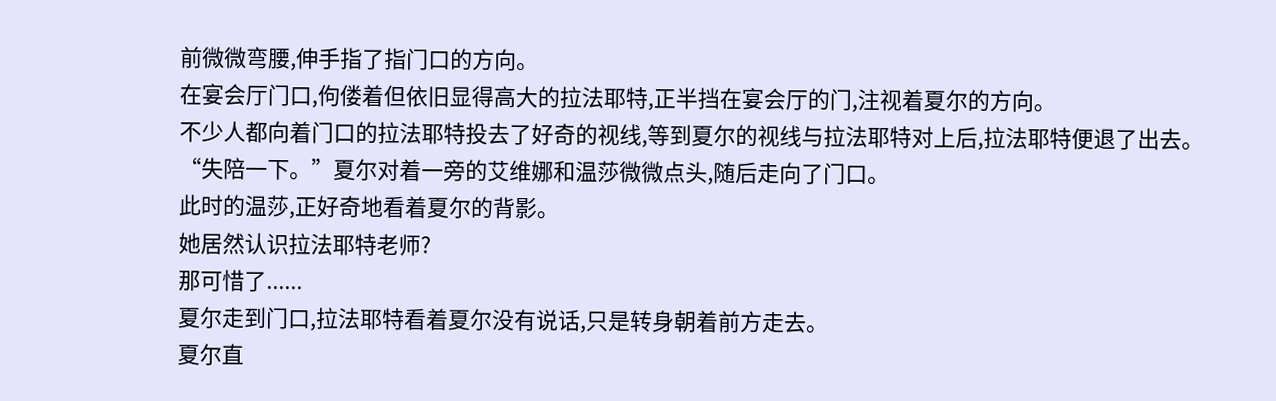前微微弯腰,伸手指了指门口的方向。
在宴会厅门口,佝偻着但依旧显得高大的拉法耶特,正半挡在宴会厅的门,注视着夏尔的方向。
不少人都向着门口的拉法耶特投去了好奇的视线,等到夏尔的视线与拉法耶特对上后,拉法耶特便退了出去。
“失陪一下。”夏尔对着一旁的艾维娜和温莎微微点头,随后走向了门口。
此时的温莎,正好奇地看着夏尔的背影。
她居然认识拉法耶特老师?
那可惜了......
夏尔走到门口,拉法耶特看着夏尔没有说话,只是转身朝着前方走去。
夏尔直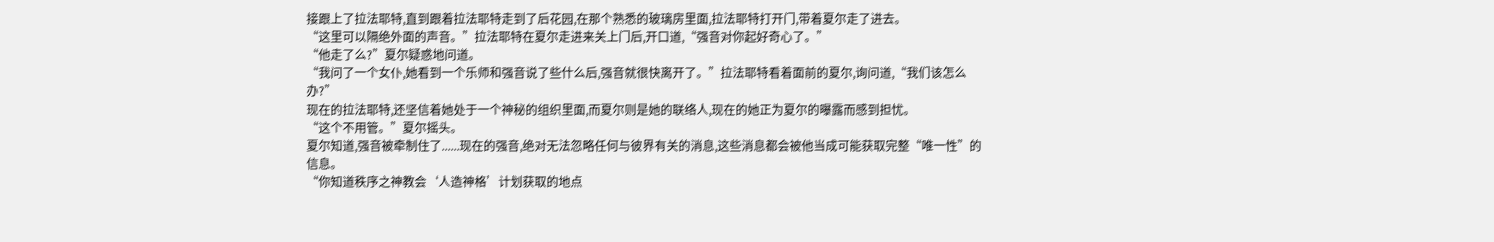接跟上了拉法耶特,直到跟着拉法耶特走到了后花园,在那个熟悉的玻璃房里面,拉法耶特打开门,带着夏尔走了进去。
“这里可以隔绝外面的声音。”拉法耶特在夏尔走进来关上门后,开口道,“强音对你起好奇心了。”
“他走了么?”夏尔疑惑地问道。
“我问了一个女仆,她看到一个乐师和强音说了些什么后,强音就很快离开了。”拉法耶特看着面前的夏尔,询问道,“我们该怎么办?”
现在的拉法耶特,还坚信着她处于一个神秘的组织里面,而夏尔则是她的联络人,现在的她正为夏尔的曝露而感到担忧。
“这个不用管。”夏尔摇头。
夏尔知道,强音被牵制住了......现在的强音,绝对无法忽略任何与彼界有关的消息,这些消息都会被他当成可能获取完整“唯一性”的信息。
“你知道秩序之神教会‘人造神格’计划获取的地点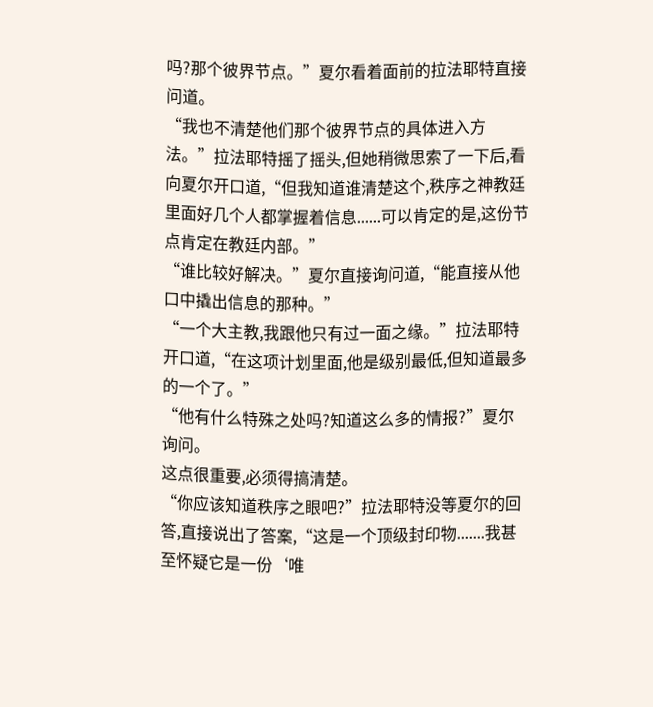吗?那个彼界节点。”夏尔看着面前的拉法耶特直接问道。
“我也不清楚他们那个彼界节点的具体进入方法。”拉法耶特摇了摇头,但她稍微思索了一下后,看向夏尔开口道,“但我知道谁清楚这个,秩序之神教廷里面好几个人都掌握着信息......可以肯定的是,这份节点肯定在教廷内部。”
“谁比较好解决。”夏尔直接询问道,“能直接从他口中撬出信息的那种。”
“一个大主教,我跟他只有过一面之缘。”拉法耶特开口道,“在这项计划里面,他是级别最低,但知道最多的一个了。”
“他有什么特殊之处吗?知道这么多的情报?”夏尔询问。
这点很重要,必须得搞清楚。
“你应该知道秩序之眼吧?”拉法耶特没等夏尔的回答,直接说出了答案,“这是一个顶级封印物.......我甚至怀疑它是一份‘唯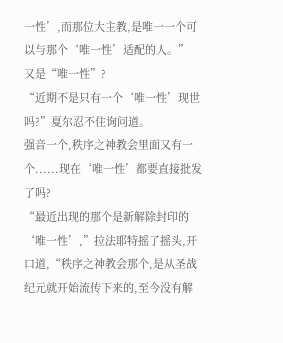一性’,而那位大主教,是唯一一个可以与那个‘唯一性’适配的人。”
又是“唯一性”?
“近期不是只有一个‘唯一性’现世吗?”夏尔忍不住询问道。
强音一个,秩序之神教会里面又有一个......现在‘唯一性’都要直接批发了吗?
“最近出现的那个是新解除封印的‘唯一性’,”拉法耶特摇了摇头,开口道,“秩序之神教会那个,是从圣战纪元就开始流传下来的,至今没有解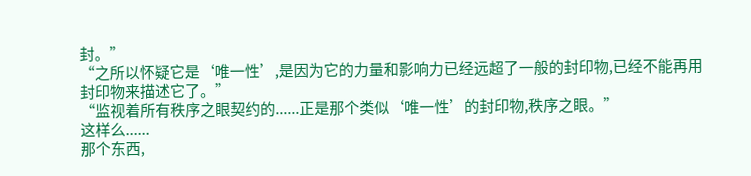封。”
“之所以怀疑它是‘唯一性’,是因为它的力量和影响力已经远超了一般的封印物,已经不能再用封印物来描述它了。”
“监视着所有秩序之眼契约的......正是那个类似‘唯一性’的封印物,秩序之眼。”
这样么......
那个东西,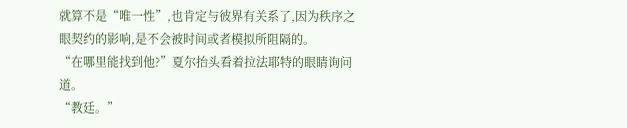就算不是“唯一性”,也肯定与彼界有关系了,因为秩序之眼契约的影响,是不会被时间或者模拟所阻隔的。
“在哪里能找到他?”夏尔抬头看着拉法耶特的眼睛询问道。
“教廷。”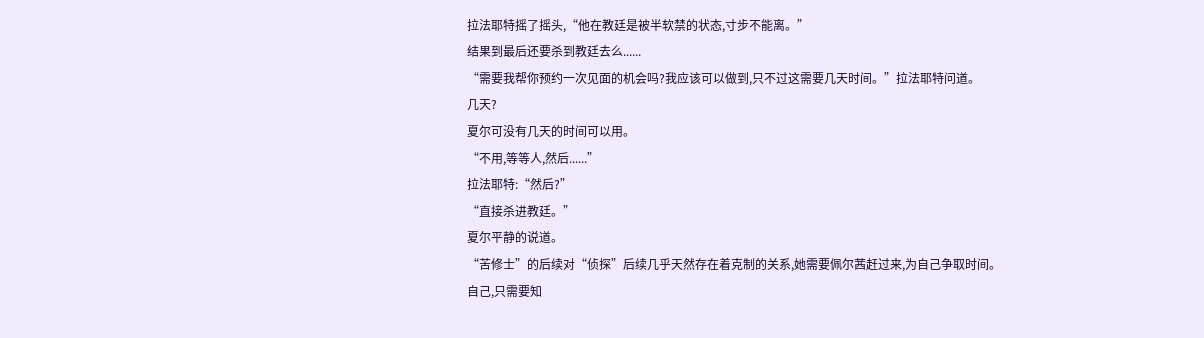拉法耶特摇了摇头,“他在教廷是被半软禁的状态,寸步不能离。”
结果到最后还要杀到教廷去么......
“需要我帮你预约一次见面的机会吗?我应该可以做到,只不过这需要几天时间。”拉法耶特问道。
几天?
夏尔可没有几天的时间可以用。
“不用,等等人,然后......”
拉法耶特:“然后?”
“直接杀进教廷。”
夏尔平静的说道。
“苦修士”的后续对“侦探”后续几乎天然存在着克制的关系,她需要佩尔茜赶过来,为自己争取时间。
自己,只需要知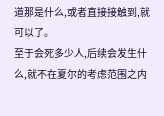道那是什么,或者直接接触到,就可以了。
至于会死多少人,后续会发生什么,就不在夏尔的考虑范围之内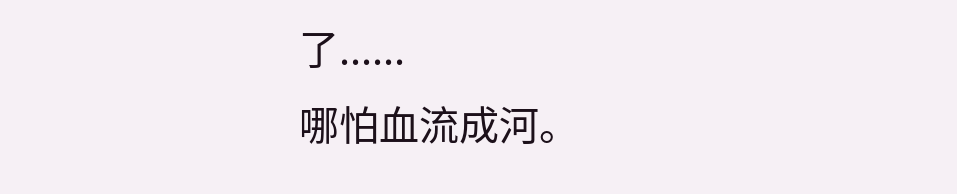了......
哪怕血流成河。